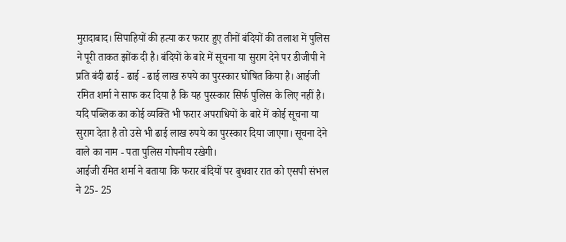मुरादाबाद। सिपाहियों की हत्या कर फरार हुए तीनों बंदियों की तलाश में पुलिस ने पूरी ताकत झोंक दी है। बंदियों के बारे में सूचना या सुराग देने पर डीजीपी ने प्रति बंदी ढाई - ढाई - ढाई लाख रुपये का पुरस्कार घोषित किया है। आईजी रमित शर्मा ने साफ कर दिया है कि यह पुरस्कार सिर्फ पुलिस के लिए नहीं है। यदि पब्लिक का कोई व्यक्ति भी फरार अपराधियों के बारे में कोई सूचना या सुराग देता है तो उसे भी ढाई लाख रुपये का पुरस्कार दिया जाएगा। सूचना देने वाले का नाम - पता पुलिस गोपनीय रखेगी।
आईजी रमित शर्मा ने बताया कि फरार बंदियों पर बुधवार रात को एसपी संभल ने 25- 25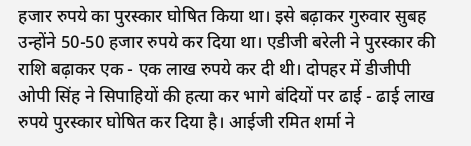हजार रुपये का पुरस्कार घोषित किया था। इसे बढ़ाकर गुरुवार सुबह उन्होंने 50-50 हजार रुपये कर दिया था। एडीजी बरेली ने पुरस्कार की राशि बढ़ाकर एक - एक लाख रुपये कर दी थी। दोपहर में डीजीपी ओपी सिंह ने सिपाहियों की हत्या कर भागे बंदियों पर ढाई - ढाई लाख रुपये पुरस्कार घोषित कर दिया है। आईजी रमित शर्मा ने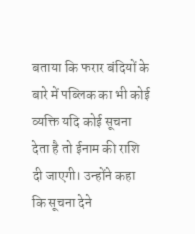बताया कि फरार बंदियों के बारे में पब्लिक का भी कोई व्यक्ति यदि कोई सूचना देता है तो ईनाम की राशि दी जाएगी। उन्होंने कहा कि सूचना देने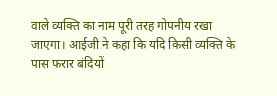वाले व्यक्ति का नाम पूरी तरह गोपनीय रखा जाएगा। आईजी ने कहा कि यदि किसी व्यक्ति के पास फरार बंदियों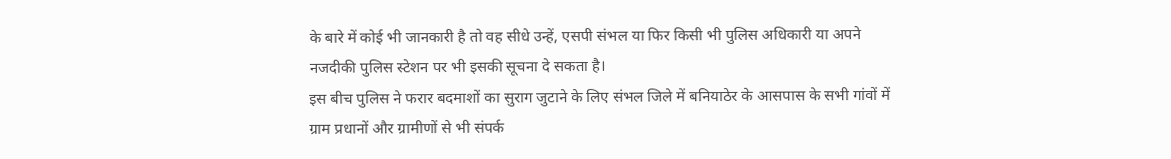के बारे में कोई भी जानकारी है तो वह सीधे उन्हें, एसपी संभल या फिर किसी भी पुलिस अधिकारी या अपने नजदीकी पुलिस स्टेशन पर भी इसकी सूचना दे सकता है।
इस बीच पुलिस ने फरार बदमाशों का सुराग जुटाने के लिए संभल जिले में बनियाठेर के आसपास के सभी गांवों में ग्राम प्रधानों और ग्रामीणों से भी संपर्क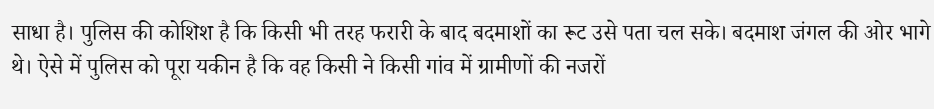साधा है। पुलिस की कोशिश है कि किसी भी तरह फरारी के बाद बदमाशों का रूट उसे पता चल सके। बदमाश जंगल की ओर भागे थे। ऐसे में पुलिस को पूरा यकीन है कि वह किसी ने किसी गांव में ग्रामीणों की नजरों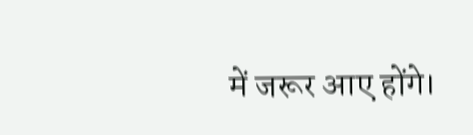में जरूर आए होंगे।